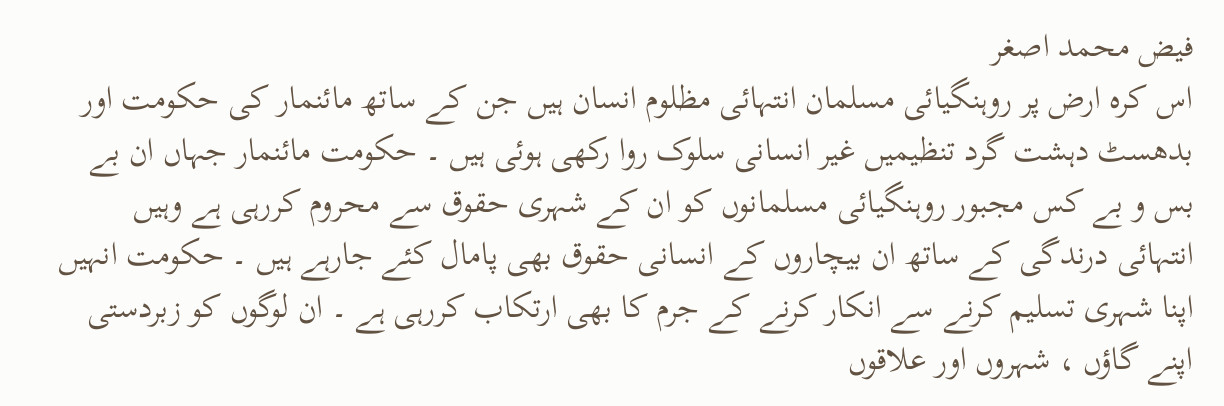فیض محمد اصغر
اس کرہ ارض پر روہنگیائی مسلمان انتہائی مظلوم انسان ہیں جن کے ساتھ مائنمار کی حکومت اور بدھسٹ دہشت گرد تنظیمیں غیر انسانی سلوک روا رکھی ہوئی ہیں ۔ حکومت مائنمار جہاں ان بے بس و بے کس مجبور روہنگیائی مسلمانوں کو ان کے شہری حقوق سے محروم کررہی ہے وہیں انتہائی درندگی کے ساتھ ان بیچاروں کے انسانی حقوق بھی پامال کئے جارہے ہیں ۔ حکومت انہیں اپنا شہری تسلیم کرنے سے انکار کرنے کے جرم کا بھی ارتکاب کررہی ہے ۔ ان لوگوں کو زبردستی اپنے گاؤں ، شہروں اور علاقوں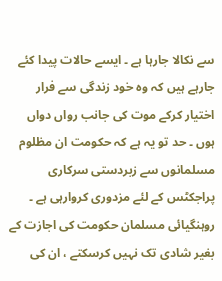سے نکالا جارہا ہے ۔ ایسے حالات پیدا کئے جارہے ہیں کہ وہ خود زندگی سے فرار اختیار کرکے موت کی جانب رواں دواں ہوں ۔ حد تو یہ ہے کہ حکومت ان مظلوم مسلمانوں سے زبردستی سرکاری پراجکٹس کے لئے مزدوری کروارہی ہے ۔ روہنگیائی مسلمان حکومت کی اجازت کے بغیر شادی تک نہیں کرسکتے ، ان کی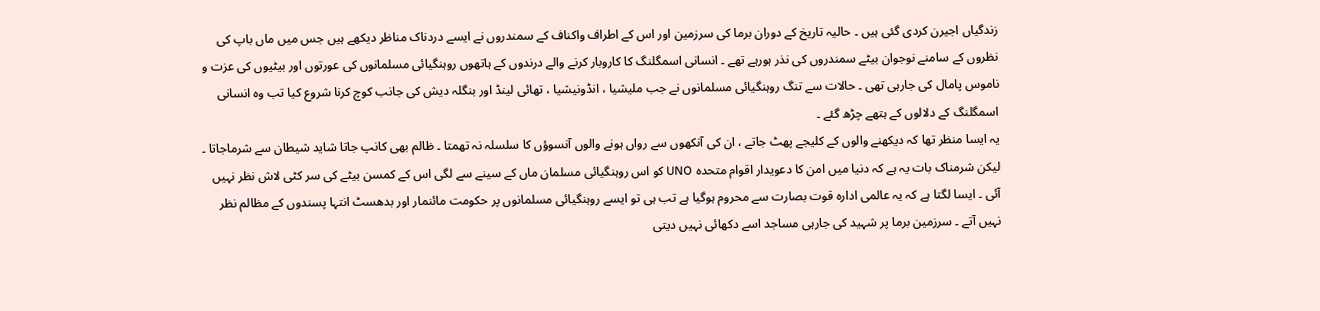زندگیاں اجیرن کردی گئی ہیں ۔ حالیہ تاریخ کے دوران برما کی سرزمین اور اس کے اطراف واکناف کے سمندروں نے ایسے دردناک مناظر دیکھے ہیں جس میں ماں باپ کی نظروں کے سامنے نوجوان بیٹے سمندروں کی نذر ہورہے تھے ۔ انسانی اسمگلنگ کا کاروبار کرنے والے درندوں کے ہاتھوں روہنگیائی مسلمانوں کی عورتوں اور بیٹیوں کی عزت و ناموس پامال کی جارہی تھی ۔ حالات سے تنگ روہنگیائی مسلمانوں نے جب ملیشیا ، انڈونیشیا ، تھائی لینڈ اور بنگلہ دیش کی جانب کوچ کرنا شروع کیا تب وہ انسانی اسمگلنگ کے دلالوں کے ہتھے چڑھ گئے ۔
یہ ایسا منظر تھا کہ دیکھنے والوں کے کلیجے پھٹ جاتے ، ان کی آنکھوں سے رواں ہونے والوں آنسوؤں کا سلسلہ نہ تھمتا ۔ ظالم بھی کانپ جاتا شاید شیطان سے شرماجاتا ۔ لیکن شرمناک بات یہ ہے کہ دنیا میں امن کا دعویدار اقوام متحدہ UNO کو اس روہنگیائی مسلمان ماں کے سینے سے لگی اس کے کمسن بیٹے کی سر کٹی لاش نظر نہیں آئی ۔ ایسا لگتا ہے کہ یہ عالمی ادارہ قوت بصارت سے محروم ہوگیا ہے تب ہی تو ایسے روہنگیائی مسلمانوں پر حکومت مائنمار اور بدھسٹ انتہا پسندوں کے مظالم نظر نہیں آتے ۔ سرزمین برما پر شہید کی جارہی مساجد اسے دکھائی نہیں دیتی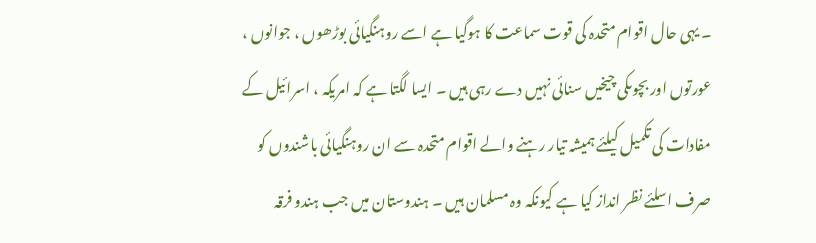۔ یہی حال اقوام متحدہ کی قوت سماعت کا ہوگیا ہے اسے روہنگیائی بوڑھوں ، جوانوں ، عورتوں اور بچوںکی چیخیں سنائی نہیں دے رہی ہیں ۔ ایسا لگتا ہے کہ امریکہ ، اسرائیل کے مفادات کی تکمیل کیلئے ہمیشہ تیار رہنے والے اقوام متحدہ سے ان روہنگیائی باشندوں کو صرف اسلئے نظر انداز کیا ہے کیونکہ وہ مسلمان ہیں ۔ ہندوستان میں جب ہندو فرقہ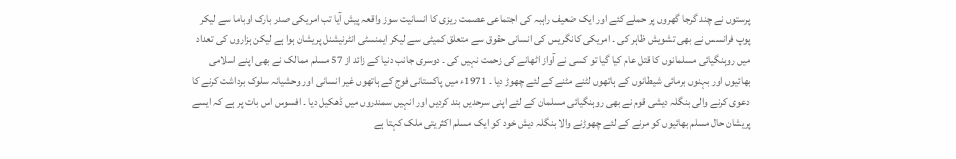پرستوں نے چند گرجا گھروں پر حملے کئے اور ایک ضعیف راہبہ کی اجتماعی عصمت ریزی کا انسانیت سوز واقعہ پیش آیا تب امریکی صدر بارک اوباما سے لیکر پوپ فرانسس نے بھی تشویش ظاہر کی ۔ امریکی کانگریس کی انسانی حقوق سے متعلق کمیٹی سے لیکر ایمنسٹی انٹرنیشنل پریشان ہوا ہے لیکن ہزاروں کی تعداد میں روہنگیائی مسلمانوں کا قتل عام کیا گیا تو کسی نے آواز اٹھانے کی زحمت نہیں کی ۔ دوسری جانب دنیا کے زائد از 57 مسلم ممالک نے بھی اپنے اسلامی بھائیوں اور بہنوں برمائی شیطانوں کے ہاتھوں لٹنے مٹنے کے لئے چھوڑ دیا ۔ 1971ء میں پاکستانی فوج کے ہاتھوں غیر انسانی اور وحشیانہ سلوک برداشت کرنے کا دعوی کرنے والی بنگلہ دیشی قوم نے بھی روہنگیائی مسلمان کے لئے اپنی سرحدیں بند کردیں اور انہیں سمندروں میں ڈھکیل دیا ۔ افسوس اس بات پر ہے کہ ایسے پریشان حال مسلم بھائیوں کو مرنے کے لئے چھوڑنے والا بنگلہ دیش خود کو ایک مسلم اکثریتی ملک کہتا ہے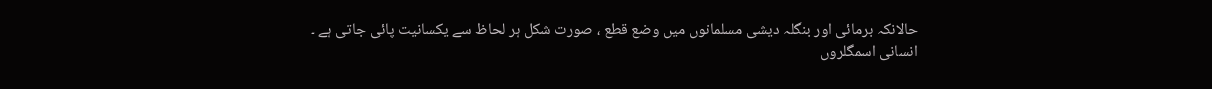حالانکہ برمائی اور بنگلہ دیشی مسلمانوں میں وضع قطع ، صورت شکل ہر لحاظ سے یکسانیت پائی جاتی ہے ۔
انسانی اسمگلروں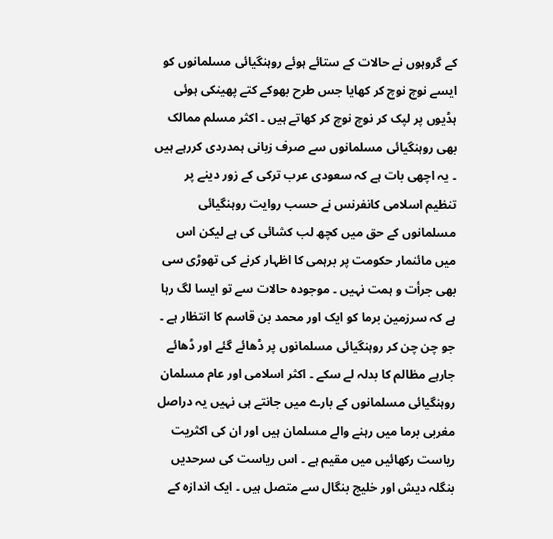کے گروہوں نے حالات کے ستائے ہوئے روہنگیائی مسلمانوں کو ایسے نوچ نوچ کر کھایا جس طرح بھوکے کتے پھینکی ہوئی ہڈیوں پر لپک کر نوچ نوچ کر کھاتے ہیں ۔ اکثر مسلم ممالک بھی روہنگیائی مسلمانوں سے صرف زبانی ہمدردی کررہے ہیں ۔ یہ اچھی بات ہے کہ سعودی عرب ترکی کے زور دینے پر تنظیم اسلامی کانفرنس نے حسب روایت روہنگیائی مسلمانوں کے حق میں کچھ لب کشائی کی ہے لیکن اس میں مائنمار حکومت پر برہمی کا اظہار کرنے کی تھوڑی سی بھی جرأت و ہمت نہیں ۔ موجودہ حالات سے تو ایسا لگ رہا ہے کہ سرزمین برما کو ایک اور محمد بن قاسم کا انتظار ہے ۔ جو چن چن کر روہنگیائی مسلمانوں پر ڈھائے گئے اور ڈھائے جارہے مظالم کا بدلہ لے سکے ۔ اکثر اسلامی اور عام مسلمان روہنگیائی مسلمانوں کے بارے میں جانتے ہی نہیں یہ دراصل مغربی برما میں رہنے والے مسلمان ہیں اور ان کی اکثریت ریاست رکھائیں میں مقیم ہے ۔ اس ریاست کی سرحدیں بنگلہ دیش اور خلیج بنگال سے متصل ہیں ۔ ایک اندازہ کے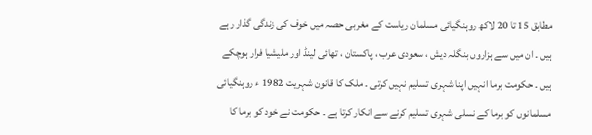مطابق 15 تا 20 لاکھ روہنگیائی مسلمان ریاست کے مغربی حصہ میں خوف کی زندگی گذار رہے ہیں ۔ ان میں سے ہزاروں بنگلہ دیش ، سعودی عرب ، پاکستان ، تھائی لینڈ اور ملیشیا فرار ہوچکے ہیں ۔ حکومت برما انہیں اپنا شہری تسلیم نہیں کرتی ۔ ملک کا قانون شہریت 1982 ء روہنگیائی مسلمانوں کو برما کے نسلی شہری تسلیم کرنے سے انکار کرتا ہے ۔ حکومت نے خود کو برما کا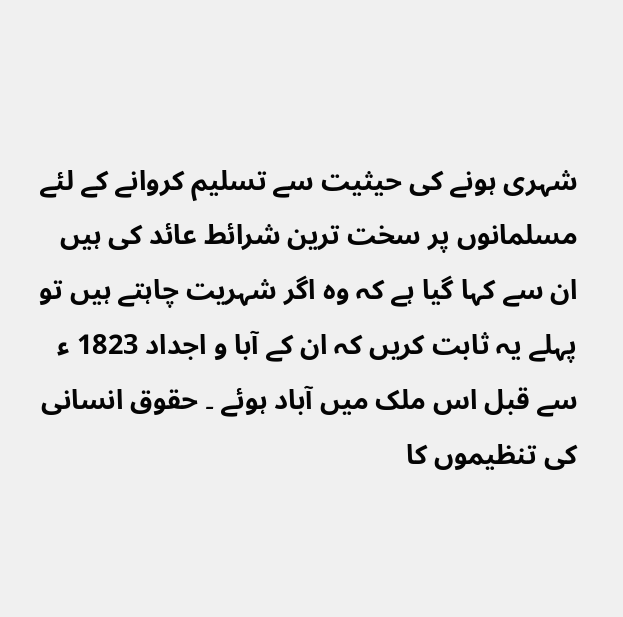شہری ہونے کی حیثیت سے تسلیم کروانے کے لئے مسلمانوں پر سخت ترین شرائط عائد کی ہیں ان سے کہا گیا ہے کہ وہ اگر شہریت چاہتے ہیں تو پہلے یہ ثابت کریں کہ ان کے آبا و اجداد 1823 ء سے قبل اس ملک میں آباد ہوئے ۔ حقوق انسانی کی تنظیموں کا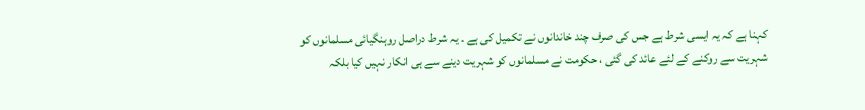کہنا ہے کہ یہ ایسی شرط ہے جس کی صرف چند خاندانوں نے تکمیل کی ہے ۔ یہ شرط دراصل روہنگیائی مسلمانوں کو شہریت سے روکنے کے لئے عائد کی گئی ، حکومت نے مسلمانوں کو شہریت دینے سے ہی انکار نہیں کیا بلکہ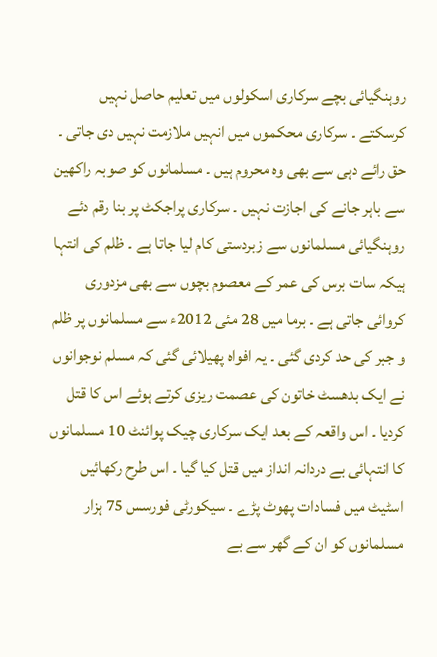روہنگیائی بچے سرکاری اسکولوں میں تعلیم حاصل نہیں کرسکتے ۔ سرکاری محکموں میں انہیں ملازمت نہیں دی جاتی ۔ حق رائے دہی سے بھی وہ محروم ہیں ۔ مسلمانوں کو صوبہ راکھین سے باہر جانے کی اجازت نہیں ۔ سرکاری پراجکٹ پر بنا رقم دئے روہنگیائی مسلمانوں سے زبردستی کام لیا جاتا ہے ۔ ظلم کی انتہا ہیکہ سات برس کی عمر کے معصوم بچوں سے بھی مزدوری کروائی جاتی ہے ۔ برما میں 28 مئی 2012ء سے مسلمانوں پر ظلم و جبر کی حد کردی گئی ۔ یہ افواہ پھیلائی گئی کہ مسلم نوجوانوں نے ایک بدھسٹ خاتون کی عصمت ریزی کرتے ہوئے اس کا قتل کردیا ۔ اس واقعہ کے بعد ایک سرکاری چیک پوائنٹ 10 مسلمانوں کا انتہائی بے دردانہ انداز میں قتل کیا گیا ۔ اس طرح رکھائیں اسٹیٹ میں فسادات پھوٹ پڑے ۔ سیکورٹی فورسس 75 ہزار مسلمانوں کو ان کے گھر سے بے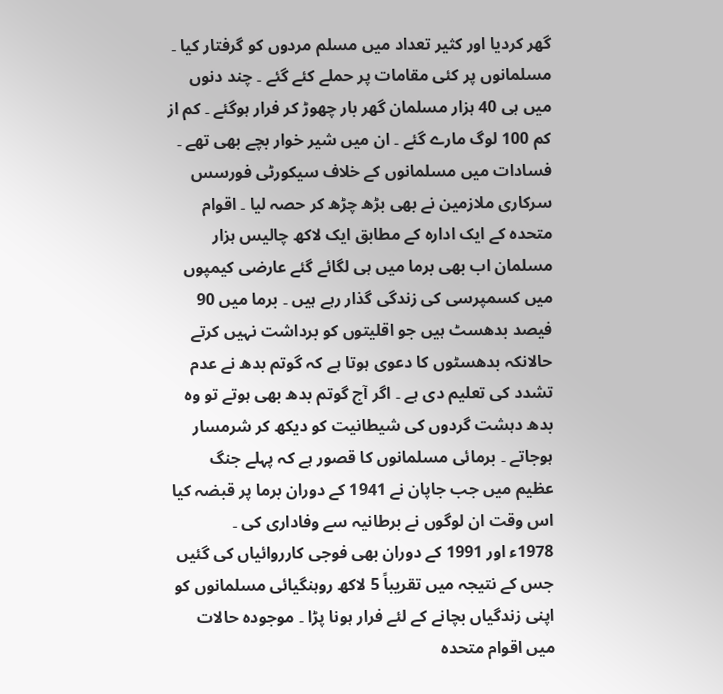گھر کردیا اور کثیر تعداد میں مسلم مردوں کو گرفتار کیا ۔ مسلمانوں پر کئی مقامات پر حملے کئے گئے ۔ چند دنوں میں ہی 40 ہزار مسلمان گھر بار چھوڑ کر فرار ہوگئے ۔ کم از کم 100 لوگ مارے گئے ۔ ان میں شیر خوار بچے بھی تھے ۔ فسادات میں مسلمانوں کے خلاف سیکورٹی فورسس سرکاری ملازمین نے بھی بڑھ چڑھ کر حصہ لیا ۔ اقوام متحدہ کے ایک ادارہ کے مطابق ایک لاکھ چالیس ہزار مسلمان اب بھی برما میں ہی لگائے گئے عارضی کیمپوں میں کسمپرسی کی زندگی گذار رہے ہیں ۔ برما میں 90 فیصد بدھسٹ ہیں جو اقلیتوں کو برداشت نہیں کرتے حالانکہ بدھسٹوں کا دعوی ہوتا ہے کہ گوتم بدھ نے عدم تشدد کی تعلیم دی ہے ۔ اگر آج گوتم بدھ بھی ہوتے تو وہ بدھ دہشت گردوں کی شیطانیت کو دیکھ کر شرمسار ہوجاتے ۔ برمائی مسلمانوں کا قصور ہے کہ پہلے جنگ عظیم میں جب جاپان نے 1941 کے دوران برما پر قبضہ کیا اس وقت ان لوگوں نے برطانیہ سے وفاداری کی ۔
1978ء اور 1991 کے دوران بھی فوجی کارروائیاں کی گئیں جس کے نتیجہ میں تقریباً 5 لاکھ روہنگیائی مسلمانوں کو اپنی زندگیاں بچانے کے لئے فرار ہونا پڑا ۔ موجودہ حالات میں اقوام متحدہ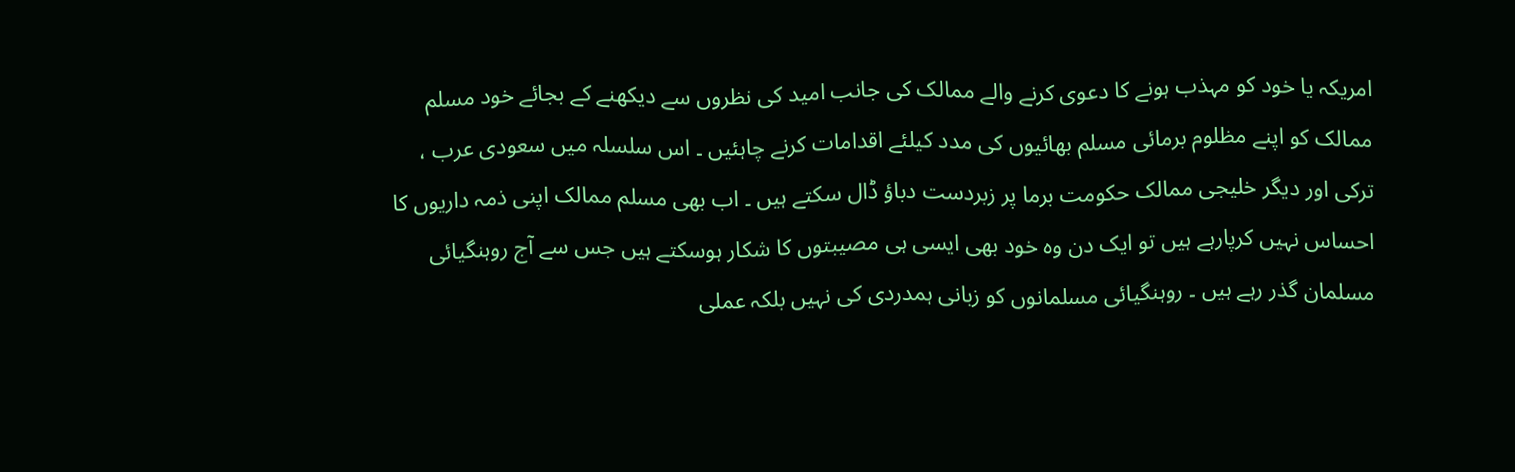امریکہ یا خود کو مہذب ہونے کا دعوی کرنے والے ممالک کی جانب امید کی نظروں سے دیکھنے کے بجائے خود مسلم ممالک کو اپنے مظلوم برمائی مسلم بھائیوں کی مدد کیلئے اقدامات کرنے چاہئیں ۔ اس سلسلہ میں سعودی عرب ، ترکی اور دیگر خلیجی ممالک حکومت برما پر زبردست دباؤ ڈال سکتے ہیں ۔ اب بھی مسلم ممالک اپنی ذمہ داریوں کا احساس نہیں کرپارہے ہیں تو ایک دن وہ خود بھی ایسی ہی مصیبتوں کا شکار ہوسکتے ہیں جس سے آج روہنگیائی مسلمان گذر رہے ہیں ۔ روہنگیائی مسلمانوں کو زبانی ہمدردی کی نہیں بلکہ عملی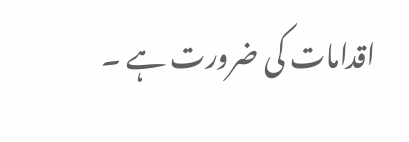اقدامات کی ضرورت ہے ۔